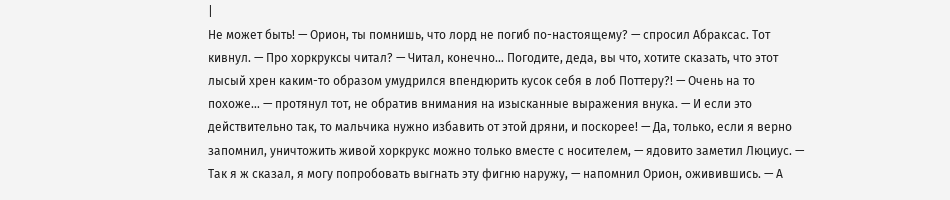|
Не может быть! — Орион, ты помнишь, что лорд не погиб по-настоящему? — спросил Абраксас. Тот кивнул. — Про хоркруксы читал? — Читал, конечно… Погодите, деда, вы что, хотите сказать, что этот лысый хрен каким-то образом умудрился впендюрить кусок себя в лоб Поттеру?! — Очень на то похоже… — протянул тот, не обратив внимания на изысканные выражения внука. — И если это действительно так, то мальчика нужно избавить от этой дряни, и поскорее! — Да, только, если я верно запомнил, уничтожить живой хоркрукс можно только вместе с носителем, — ядовито заметил Люциус. — Так я ж сказал, я могу попробовать выгнать эту фигню наружу, — напомнил Орион, оживившись. — А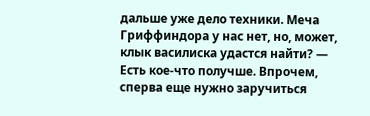дальше уже дело техники. Меча Гриффиндора у нас нет, но, может, клык василиска удастся найти? — Есть кое-что получше. Впрочем, сперва еще нужно заручиться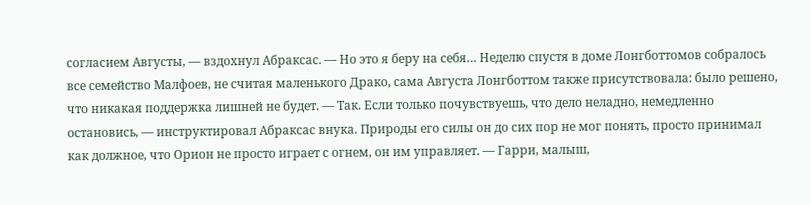согласием Августы, — вздохнул Абраксас. — Но это я беру на себя… Неделю спустя в доме Лонгботтомов собралось все семейство Малфоев, не считая маленького Драко, сама Августа Лонгботтом также присутствовала: было решено, что никакая поддержка лишней не будет. — Так. Если только почувствуешь, что дело неладно, немедленно остановись, — инструктировал Абраксас внука. Природы его силы он до сих пор не мог понять, просто принимал как должное, что Орион не просто играет с огнем, он им управляет. — Гарри, малыш,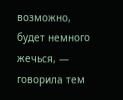возможно, будет немного жечься, — говорила тем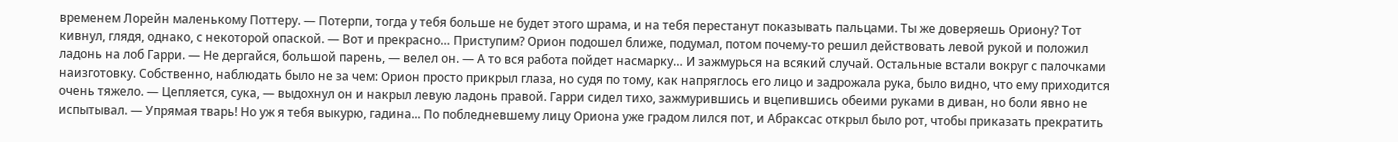временем Лорейн маленькому Поттеру. — Потерпи, тогда у тебя больше не будет этого шрама, и на тебя перестанут показывать пальцами. Ты же доверяешь Ориону? Тот кивнул, глядя, однако, с некоторой опаской. — Вот и прекрасно… Приступим? Орион подошел ближе, подумал, потом почему-то решил действовать левой рукой и положил ладонь на лоб Гарри. — Не дергайся, большой парень, — велел он. — А то вся работа пойдет насмарку… И зажмурься на всякий случай. Остальные встали вокруг с палочками наизготовку. Собственно, наблюдать было не за чем: Орион просто прикрыл глаза, но судя по тому, как напряглось его лицо и задрожала рука, было видно, что ему приходится очень тяжело. — Цепляется, сука, — выдохнул он и накрыл левую ладонь правой. Гарри сидел тихо, зажмурившись и вцепившись обеими руками в диван, но боли явно не испытывал. — Упрямая тварь! Но уж я тебя выкурю, гадина... По побледневшему лицу Ориона уже градом лился пот, и Абраксас открыл было рот, чтобы приказать прекратить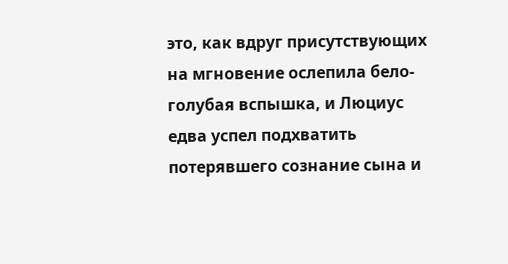это, как вдруг присутствующих на мгновение ослепила бело-голубая вспышка, и Люциус едва успел подхватить потерявшего сознание сына и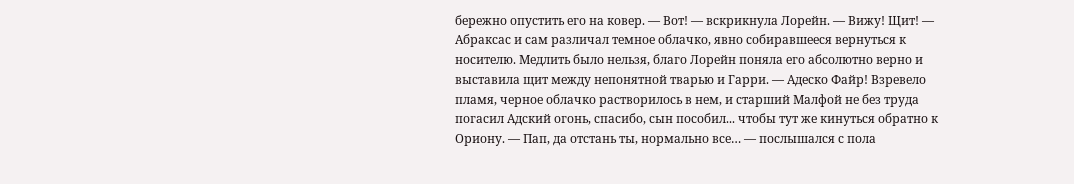бережно опустить его на ковер. — Вот! — вскрикнула Лорейн. — Вижу! Щит! — Абраксас и сам различал темное облачко, явно собиравшееся вернуться к носителю. Медлить было нельзя, благо Лорейн поняла его абсолютно верно и выставила щит между непонятной тварью и Гарри. — Адеско Файр! Взревело пламя, черное облачко растворилось в нем, и старший Малфой не без труда погасил Адский огонь, спасибо, сын пособил... чтобы тут же кинуться обратно к Ориону. — Пап, да отстань ты, нормально все… — послышался с пола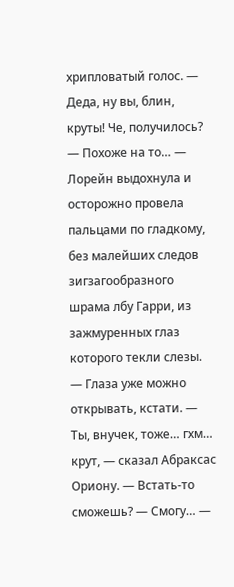хрипловатый голос. — Деда, ну вы, блин, круты! Че, получилось? — Похоже на то… — Лорейн выдохнула и осторожно провела пальцами по гладкому, без малейших следов зигзагообразного шрама лбу Гарри, из зажмуренных глаз которого текли слезы. — Глаза уже можно открывать, кстати. — Ты, внучек, тоже… гхм… крут, — сказал Абраксас Ориону. — Встать-то сможешь? — Смогу… —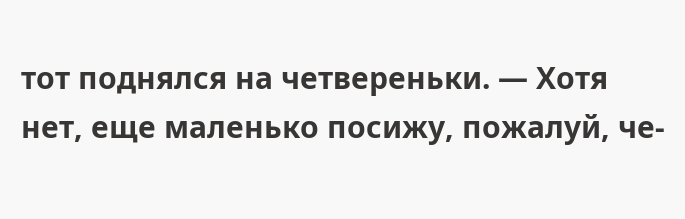тот поднялся на четвереньки. — Хотя нет, еще маленько посижу, пожалуй, че-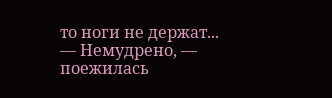то ноги не держат... — Немудрено, — поежилась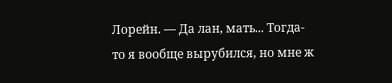Лорейн. — Да лан, мать... Тогда-то я вообще вырубился, но мне ж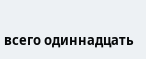всего одиннадцать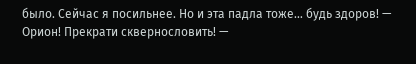было. Сейчас я посильнее. Но и эта падла тоже… будь здоров! — Орион! Прекрати сквернословить! —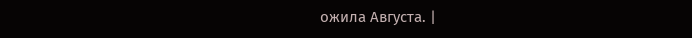ожила Августа. |